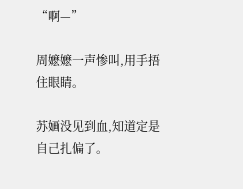“啊—”

周嬷嬷一声惨叫,用手捂住眼睛。

苏婳没见到血,知道定是自己扎偏了。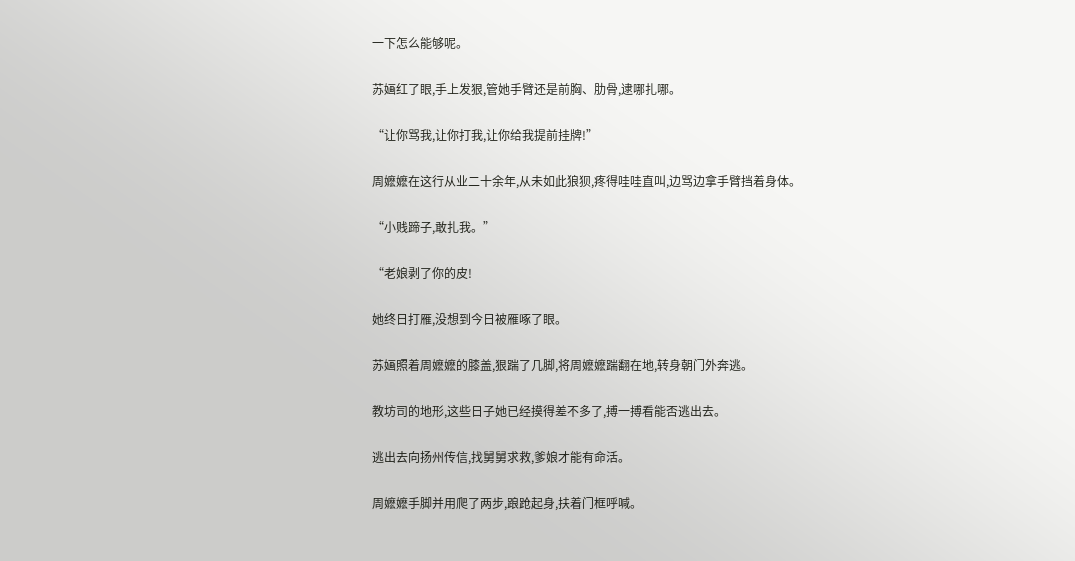一下怎么能够呢。

苏婳红了眼,手上发狠,管她手臂还是前胸、肋骨,逮哪扎哪。

“让你骂我,让你打我,让你给我提前挂牌!”

周嬷嬷在这行从业二十余年,从未如此狼狈,疼得哇哇直叫,边骂边拿手臂挡着身体。

“小贱蹄子,敢扎我。”

“老娘剥了你的皮!

她终日打雁,没想到今日被雁啄了眼。

苏婳照着周嬷嬷的膝盖,狠踹了几脚,将周嬷嬷踹翻在地,转身朝门外奔逃。

教坊司的地形,这些日子她已经摸得差不多了,搏一搏看能否逃出去。

逃出去向扬州传信,找舅舅求救,爹娘才能有命活。

周嬷嬷手脚并用爬了两步,踉跄起身,扶着门框呼喊。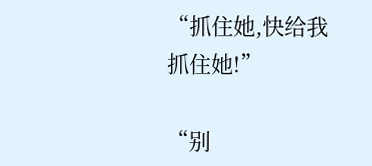“抓住她,快给我抓住她!”

“别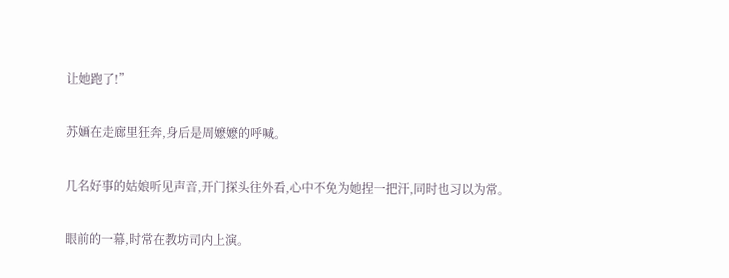让她跑了!”

苏婳在走廊里狂奔,身后是周嬷嬷的呼喊。

几名好事的姑娘听见声音,开门探头往外看,心中不免为她捏一把汗,同时也习以为常。

眼前的一幕,时常在教坊司内上演。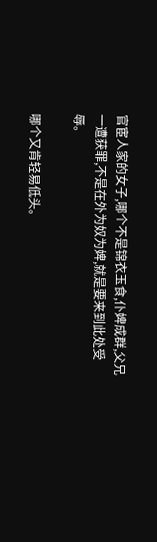官宦人家的女子,哪个不是锦衣玉食,仆婢成群,父兄一遭获罪,不是在外为奴为婢,就是要来到此处受辱。

哪个又肯轻易低头。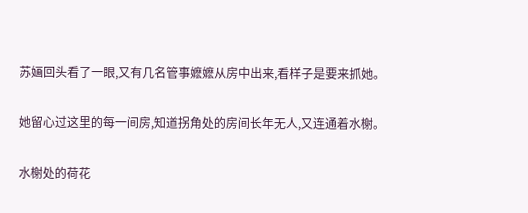苏婳回头看了一眼,又有几名管事嬷嬷从房中出来,看样子是要来抓她。

她留心过这里的每一间房,知道拐角处的房间长年无人,又连通着水榭。

水榭处的荷花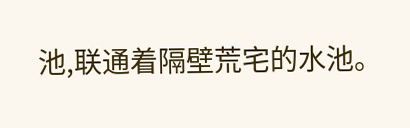池,联通着隔壁荒宅的水池。